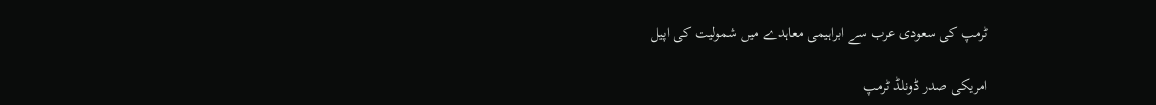ٹرمپ کی سعودی عرب سے ابراہیمی معاہدے میں شمولیت کی اپیل

امریکی صدر ڈونلڈ ٹرمپ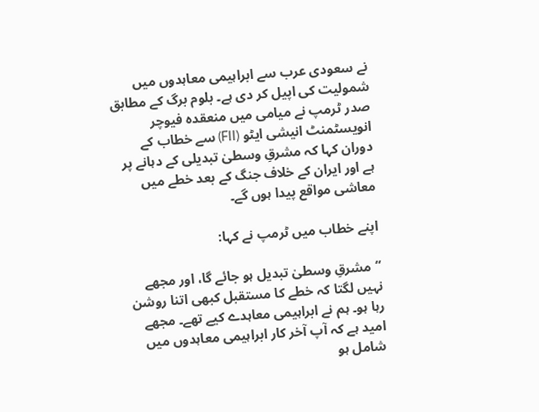نے سعودی عرب سے ابراہیمی معاہدوں میں شمولیت کی اپیل کر دی ہے۔ بلوم برگ کے مطابق صدر ٹرمپ نے میامی میں منعقدہ فیوچر انویسٹمنٹ انیشی ایٹو (FII) سے خطاب کے دوران کہا کہ مشرقِ وسطیٰ تبدیلی کے دہانے پر ہے اور ایران کے خلاف جنگ کے بعد خطے میں معاشی مواقع پیدا ہوں گے۔

اپنے خطاب میں ٹرمپ نے کہا:

“مشرقِ وسطیٰ تبدیل ہو جائے گا، اور مجھے نہیں لگتا کہ خطے کا مستقبل کبھی اتنا روشن رہا ہو۔ ہم نے ابراہیمی معاہدے کیے تھے۔ مجھے امید ہے کہ آپ آخر کار ابراہیمی معاہدوں میں شامل ہو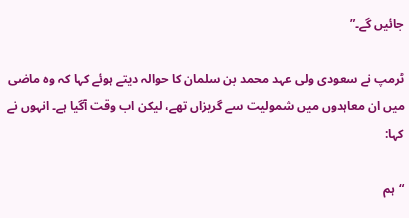جائیں گے۔”

ٹرمپ نے سعودی ولی عہد محمد بن سلمان کا حوالہ دیتے ہوئے کہا کہ وہ ماضی میں ان معاہدوں میں شمولیت سے گریزاں تھے، لیکن اب وقت آگیا ہے۔ انہوں نے کہا:

“ہم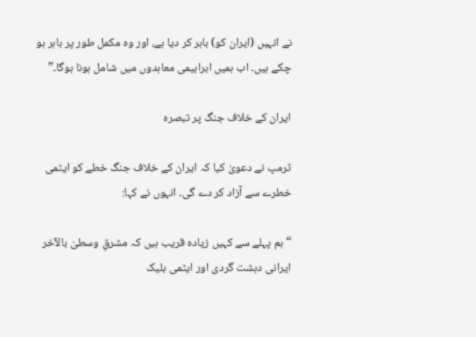نے انہیں (ایران کو) باہر کر دیا ہے، اور وہ مکمل طور پر باہر ہو چکے ہیں۔ اب ہمیں ابراہیمی معاہدوں میں شامل ہونا ہوگا۔”

ایران کے خلاف جنگ پر تبصرہ

ٹرمپ نے دعویٰ کیا کہ ایران کے خلاف جنگ خطے کو ایٹمی خطرے سے آزاد کر دے گی۔ انہوں نے کہا:

“ہم پہلے سے کہیں زیادہ قریب ہیں کہ مشرقِ وسطیٰ بالآخر ایرانی دہشت گردی اور ایٹمی بلیک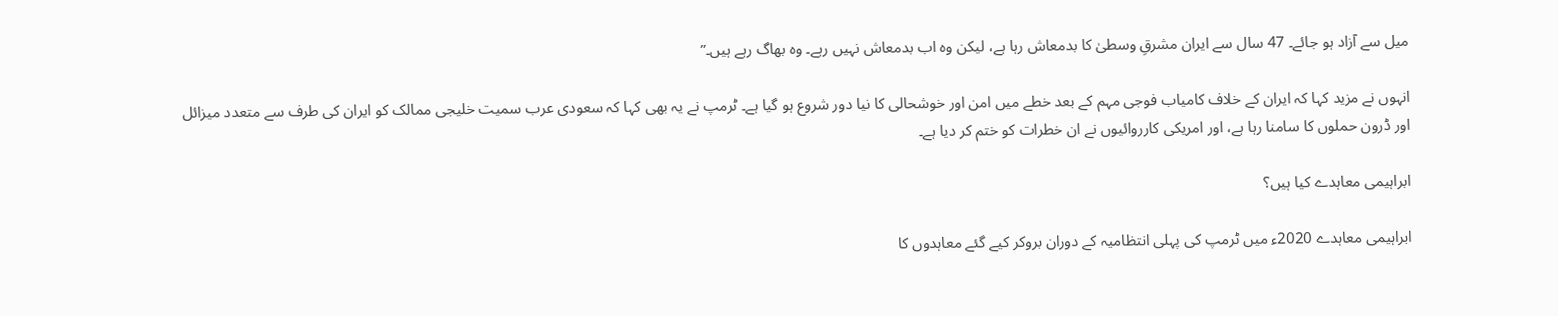میل سے آزاد ہو جائے۔ 47 سال سے ایران مشرقِ وسطیٰ کا بدمعاش رہا ہے، لیکن وہ اب بدمعاش نہیں رہے۔ وہ بھاگ رہے ہیں۔”

انہوں نے مزید کہا کہ ایران کے خلاف کامیاب فوجی مہم کے بعد خطے میں امن اور خوشحالی کا نیا دور شروع ہو گیا ہے۔ ٹرمپ نے یہ بھی کہا کہ سعودی عرب سمیت خلیجی ممالک کو ایران کی طرف سے متعدد میزائل اور ڈرون حملوں کا سامنا رہا ہے، اور امریکی کارروائیوں نے ان خطرات کو ختم کر دیا ہے۔

ابراہیمی معاہدے کیا ہیں؟

ابراہیمی معاہدے 2020ء میں ٹرمپ کی پہلی انتظامیہ کے دوران بروکر کیے گئے معاہدوں کا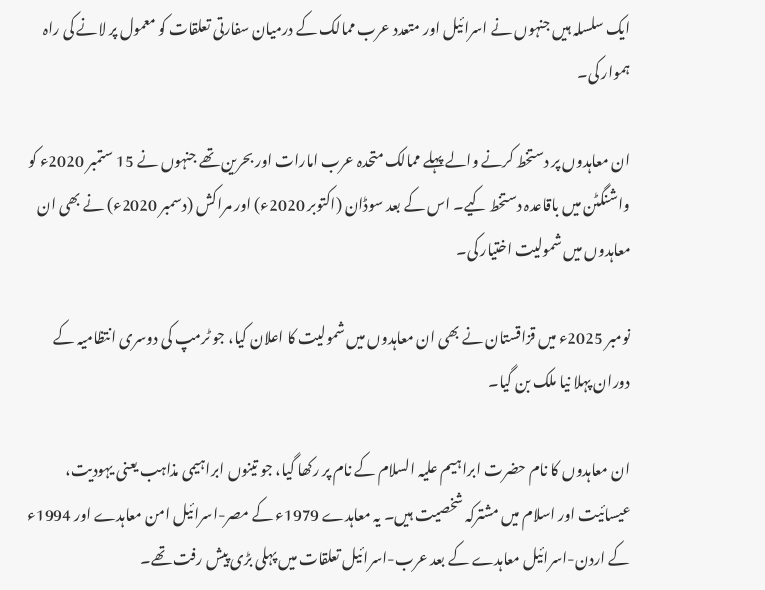ایک سلسلہ ہیں جنہوں نے اسرائیل اور متعدد عرب ممالک کے درمیان سفارتی تعلقات کو معمول پر لانے کی راہ ہموار کی۔

ان معاہدوں پر دستخط کرنے والے پہلے ممالک متحدہ عرب امارات اور بحرین تھے جنہوں نے 15 ستمبر 2020ء کو واشنگٹن میں باقاعدہ دستخط کیے۔ اس کے بعد سوڈان (اکتوبر 2020ء) اور مراکش (دسمبر 2020ء) نے بھی ان معاہدوں میں شمولیت اختیار کی۔

نومبر 2025ء میں قزاقستان نے بھی ان معاہدوں میں شمولیت کا اعلان کیا، جو ٹرمپ کی دوسری انتظامیہ کے دوران پہلا نیا ملک بن گیا۔

ان معاہدوں کا نام حضرت ابراہیم علیہ السلام کے نام پر رکھا گیا، جو تینوں ابراہیمی مذاہب یعنی یہودیت، عیسائیت اور اسلام میں مشترکہ شخصیت ہیں۔ یہ معاہدے 1979ء کے مصر-اسرائیل امن معاہدے اور 1994ء کے اردن-اسرائیل معاہدے کے بعد عرب-اسرائیل تعلقات میں پہلی بڑی پیش رفت تھے۔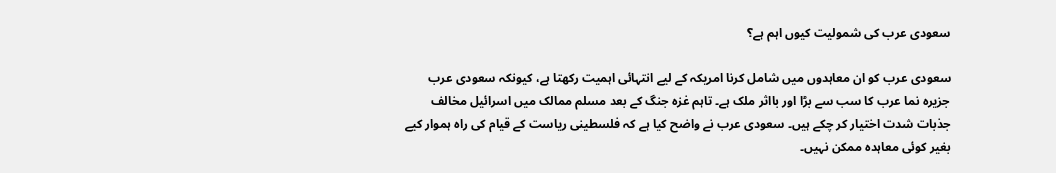سعودی عرب کی شمولیت کیوں اہم ہے؟

سعودی عرب کو ان معاہدوں میں شامل کرنا امریکہ کے لیے انتہائی اہمیت رکھتا ہے، کیونکہ سعودی عرب جزیرہ نما عرب کا سب سے بڑا اور بااثر ملک ہے۔ تاہم غزہ جنگ کے بعد مسلم ممالک میں اسرائیل مخالف جذبات شدت اختیار کر چکے ہیں۔ سعودی عرب نے واضح کیا ہے کہ فلسطینی ریاست کے قیام کی راہ ہموار کیے بغیر کوئی معاہدہ ممکن نہیں۔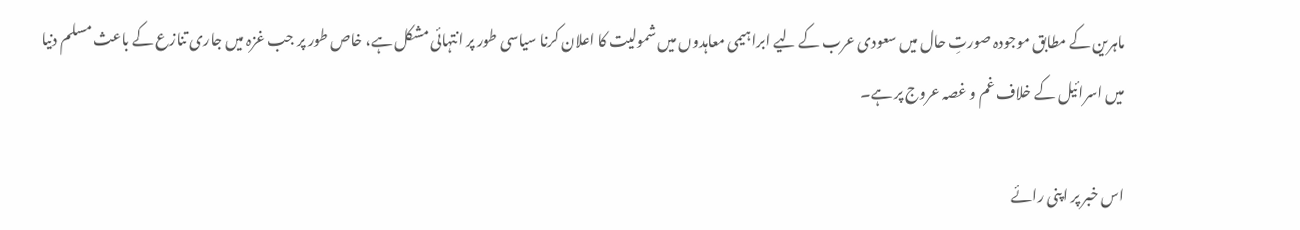ماہرین کے مطابق موجودہ صورتِ حال میں سعودی عرب کے لیے ابراہیمی معاہدوں میں شمولیت کا اعلان کرنا سیاسی طور پر انتہائی مشکل ہے، خاص طور پر جب غزہ میں جاری تنازع کے باعث مسلم دنیا میں اسرائیل کے خلاف غم و غصہ عروج پر ہے۔

اس خبر پر اپنی رائے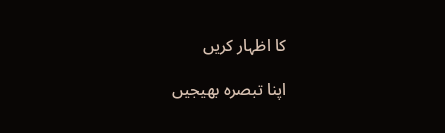کا اظہار کریں

اپنا تبصرہ بھیجیں